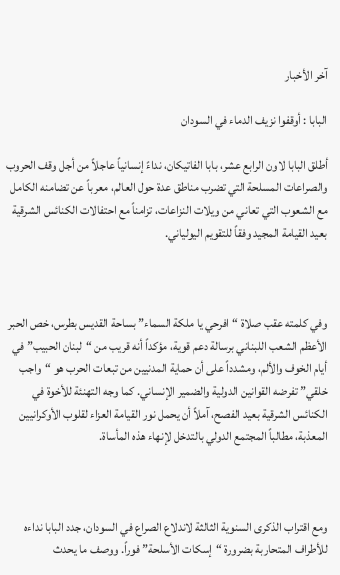آخر الأخبار

البابا : أوقفوا نزيف الدماء في السودان

أطلق البابا لاون الرابع عشر، بابا الفاتيكان، نداءً إنسانياً عاجلاً من أجل وقف الحروب والصراعات المسلحة التي تضرب مناطق عدة حول العالم، معرباً عن تضامنه الكامل مع الشعوب التي تعاني من ويلات النزاعات، تزامناً مع احتفالات الكنائس الشرقية بعيد القيامة المجيد وفقاً للتقويم اليولياني.



وفي كلمته عقب صلاة “افرحي يا ملكة السماء” بساحة القديس بطرس، خص الحبر الأعظم الشعب اللبناني برسالة دعم قوية، مؤكداً أنه قريب من “لبنان الحبيب” في أيام الخوف والألم، ومشدداً على أن حماية المدنيين من تبعات الحرب هو “واجب خلقي” تفرضه القوانين الدولية والضمير الإنساني. كما وجه التهنئة للأخوة في الكنائس الشرقية بعيد الفصح، آملاً أن يحمل نور القيامة العزاء لقلوب الأوكرانيين المعذبة، مطالباً المجتمع الدولي بالتدخل لإنهاء هذه المأساة.



ومع اقتراب الذكرى السنوية الثالثة لاندلاع الصراع في السودان، جدد البابا نداءه للأطراف المتحاربة بضرورة “إسكات الأسلحة” فوراً. ووصف ما يحدث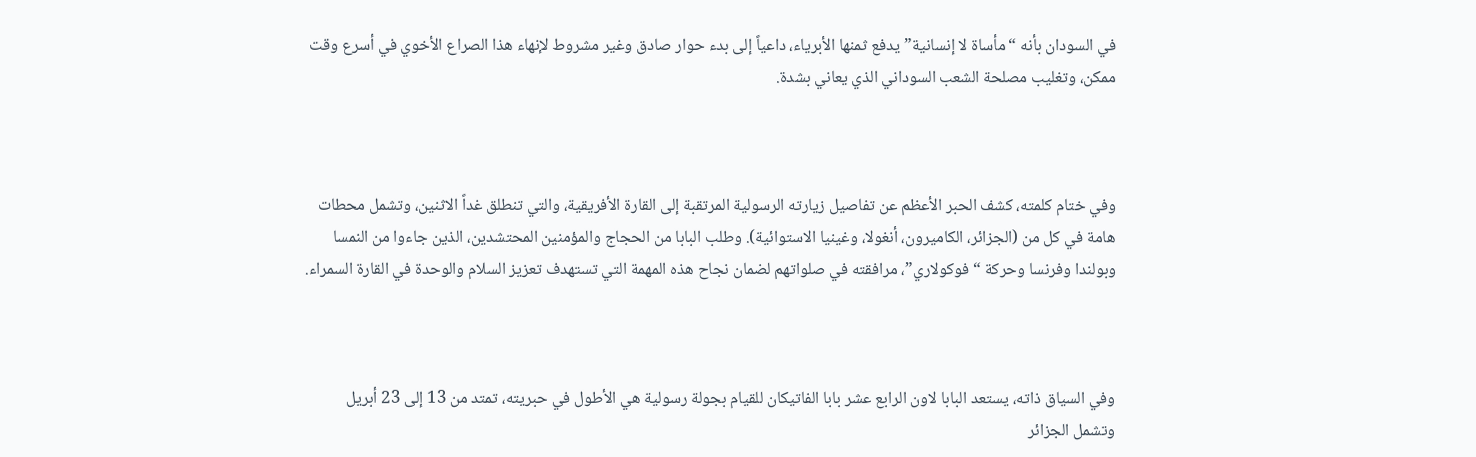في السودان بأنه “مأساة لا إنسانية” يدفع ثمنها الأبرياء، داعياً إلى بدء حوار صادق وغير مشروط لإنهاء هذا الصراع الأخوي في أسرع وقت ممكن، وتغليب مصلحة الشعب السوداني الذي يعاني بشدة.



وفي ختام كلمته، كشف الحبر الأعظم عن تفاصيل زيارته الرسولية المرتقبة إلى القارة الأفريقية، والتي تنطلق غداً الاثنين، وتشمل محطات هامة في كل من (الجزائر، الكاميرون، أنغولا، وغينيا الاستوائية). وطلب البابا من الحجاج والمؤمنين المحتشدين، الذين جاءوا من النمسا وبولندا وفرنسا وحركة “فوكولاري”، مرافقته في صلواتهم لضمان نجاح هذه المهمة التي تستهدف تعزيز السلام والوحدة في القارة السمراء.



وفي السياق ذاته، يستعد البابا لاون الرابع عشر بابا الفاتيكان للقيام بجولة رسولية هي الأطول في حبريته، تمتد من 13 إلى 23 أبريل وتشمل الجزائر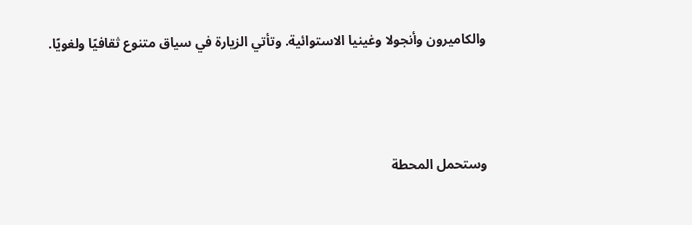والكاميرون وأنجولا وغينيا الاستوائية. وتأتي الزيارة في سياق متنوع ثقافيًا ولغويًا.



وستحمل المحطة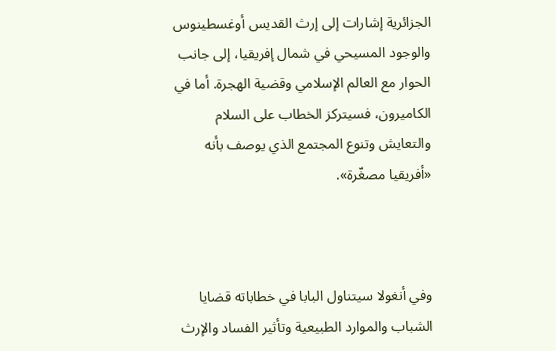الجزائرية إشارات إلى إرث القديس أوغسطينوس والوجود المسيحي في شمال إفريقيا، إلى جانب الحوار مع العالم الإسلامي وقضية الهجرة. أما في الكاميرون، فسيتركز الخطاب على السلام والتعايش وتنوع المجتمع الذي يوصف بأنه «أفريقيا مصغّرة».



وفي أنغولا سيتناول البابا في خطاباته قضايا الشباب والموارد الطبيعية وتأثير الفساد والإرث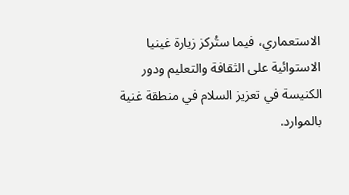الاستعماري، فيما ستُركز زيارة غينيا الاستوائية على الثقافة والتعليم ودور الكنيسة في تعزيز السلام في منطقة غنية بالموارد.